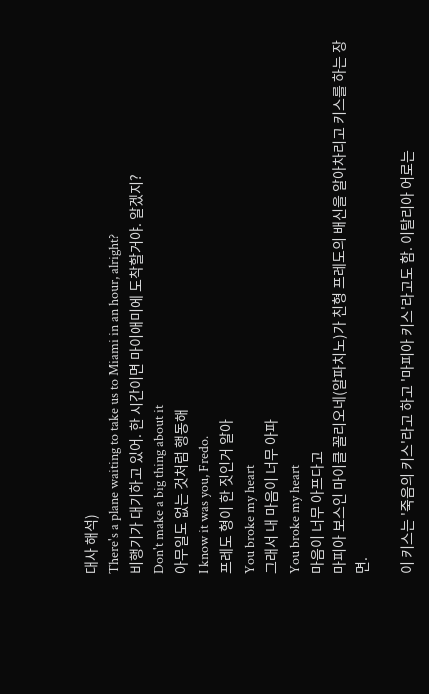대사 해석)
There's a plane waiting to take us to Miami in an hour, alright?
비행기가 대기하고 있어. 한 시간이면 마이애미에 도착할거야. 알겠지?
Don't make a big thing about it
아무일도 없는 것처럼 행동해
I know it was you, Fredo.
프레도 형이 한 짓인거 알아
You broke my heart
그래서 내 마음이 너무 아파
You broke my heart
마음이 너무 아프다고
마피아 보스인 마이클 꼴리오네(알파치노)가 친형 프레도의 배신을 알아차리고 키스를 하는 장면.

이 키스는 '죽음의 키스'라고 하고 '마피아 키스'라고도 함. 이탈리아 어로는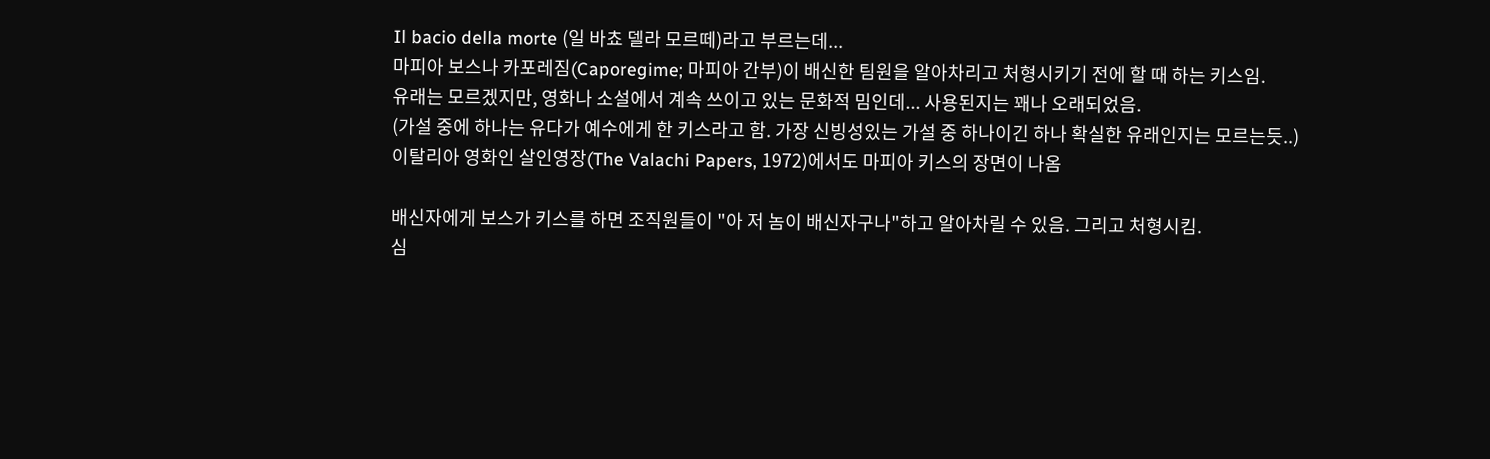Il bacio della morte (일 바쵸 델라 모르떼)라고 부르는데...
마피아 보스나 카포레짐(Caporegime; 마피아 간부)이 배신한 팀원을 알아차리고 처형시키기 전에 할 때 하는 키스임.
유래는 모르겠지만, 영화나 소설에서 계속 쓰이고 있는 문화적 밈인데... 사용된지는 꽤나 오래되었음.
(가설 중에 하나는 유다가 예수에게 한 키스라고 함. 가장 신빙성있는 가설 중 하나이긴 하나 확실한 유래인지는 모르는듯..)
이탈리아 영화인 살인영장(The Valachi Papers, 1972)에서도 마피아 키스의 장면이 나옴

배신자에게 보스가 키스를 하면 조직원들이 "아 저 놈이 배신자구나"하고 알아차릴 수 있음. 그리고 처형시킴.
심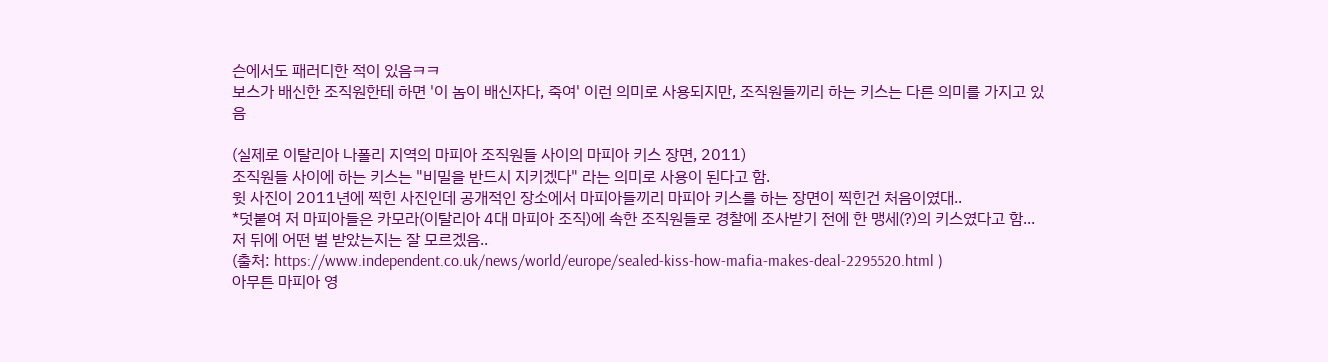슨에서도 패러디한 적이 있음ㅋㅋ
보스가 배신한 조직원한테 하면 '이 놈이 배신자다, 죽여' 이런 의미로 사용되지만, 조직원들끼리 하는 키스는 다른 의미를 가지고 있음

(실제로 이탈리아 나폴리 지역의 마피아 조직원들 사이의 마피아 키스 장면, 2011)
조직원들 사이에 하는 키스는 "비밀을 반드시 지키겠다" 라는 의미로 사용이 된다고 함.
윗 사진이 2011년에 찍힌 사진인데 공개적인 장소에서 마피아들끼리 마피아 키스를 하는 장면이 찍힌건 처음이였대..
*덧붙여 저 마피아들은 카모라(이탈리아 4대 마피아 조직)에 속한 조직원들로 경찰에 조사받기 전에 한 맹세(?)의 키스였다고 함...
저 뒤에 어떤 벌 받았는지는 잘 모르겠음..
(출처: https://www.independent.co.uk/news/world/europe/sealed-kiss-how-mafia-makes-deal-2295520.html )
아무튼 마피아 영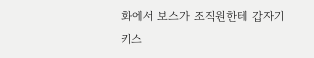화에서 보스가 조직원한테 갑자기 키스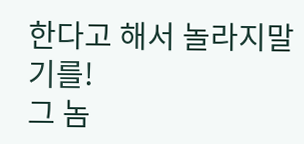한다고 해서 놀라지말기를!
그 놈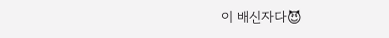이 배신자다😈